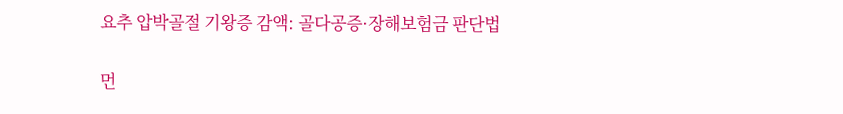요추 압박골절 기왕증 감액: 골다공증·장해보험금 판단법

먼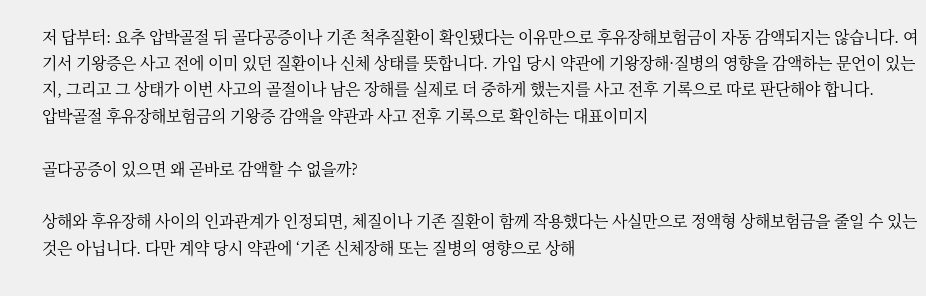저 답부터: 요추 압박골절 뒤 골다공증이나 기존 척추질환이 확인됐다는 이유만으로 후유장해보험금이 자동 감액되지는 않습니다. 여기서 기왕증은 사고 전에 이미 있던 질환이나 신체 상태를 뜻합니다. 가입 당시 약관에 기왕장해·질병의 영향을 감액하는 문언이 있는지, 그리고 그 상태가 이번 사고의 골절이나 남은 장해를 실제로 더 중하게 했는지를 사고 전후 기록으로 따로 판단해야 합니다.
압박골절 후유장해보험금의 기왕증 감액을 약관과 사고 전후 기록으로 확인하는 대표이미지

골다공증이 있으면 왜 곧바로 감액할 수 없을까?

상해와 후유장해 사이의 인과관계가 인정되면, 체질이나 기존 질환이 함께 작용했다는 사실만으로 정액형 상해보험금을 줄일 수 있는 것은 아닙니다. 다만 계약 당시 약관에 ‘기존 신체장해 또는 질병의 영향으로 상해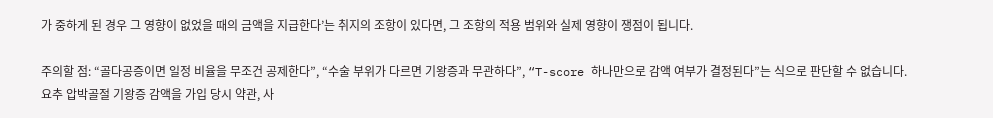가 중하게 된 경우 그 영향이 없었을 때의 금액을 지급한다’는 취지의 조항이 있다면, 그 조항의 적용 범위와 실제 영향이 쟁점이 됩니다.

주의할 점: “골다공증이면 일정 비율을 무조건 공제한다”, “수술 부위가 다르면 기왕증과 무관하다”, “T-score 하나만으로 감액 여부가 결정된다”는 식으로 판단할 수 없습니다.
요추 압박골절 기왕증 감액을 가입 당시 약관, 사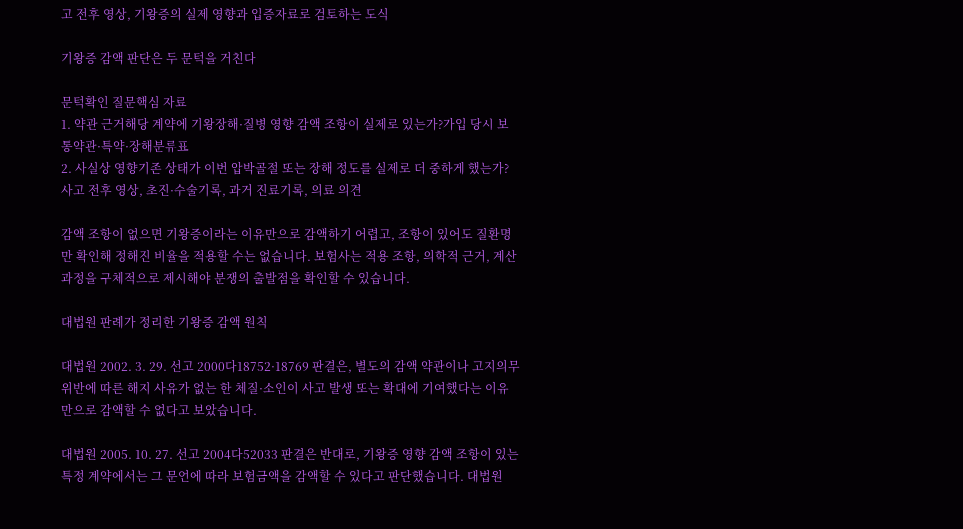고 전후 영상, 기왕증의 실제 영향과 입증자료로 검토하는 도식

기왕증 감액 판단은 두 문턱을 거친다

문턱확인 질문핵심 자료
1. 약관 근거해당 계약에 기왕장해·질병 영향 감액 조항이 실제로 있는가?가입 당시 보통약관·특약·장해분류표
2. 사실상 영향기존 상태가 이번 압박골절 또는 장해 정도를 실제로 더 중하게 했는가?사고 전후 영상, 초진·수술기록, 과거 진료기록, 의료 의견

감액 조항이 없으면 기왕증이라는 이유만으로 감액하기 어렵고, 조항이 있어도 질환명만 확인해 정해진 비율을 적용할 수는 없습니다. 보험사는 적용 조항, 의학적 근거, 계산 과정을 구체적으로 제시해야 분쟁의 출발점을 확인할 수 있습니다.

대법원 판례가 정리한 기왕증 감액 원칙

대법원 2002. 3. 29. 선고 2000다18752·18769 판결은, 별도의 감액 약관이나 고지의무 위반에 따른 해지 사유가 없는 한 체질·소인이 사고 발생 또는 확대에 기여했다는 이유만으로 감액할 수 없다고 보았습니다.

대법원 2005. 10. 27. 선고 2004다52033 판결은 반대로, 기왕증 영향 감액 조항이 있는 특정 계약에서는 그 문언에 따라 보험금액을 감액할 수 있다고 판단했습니다. 대법원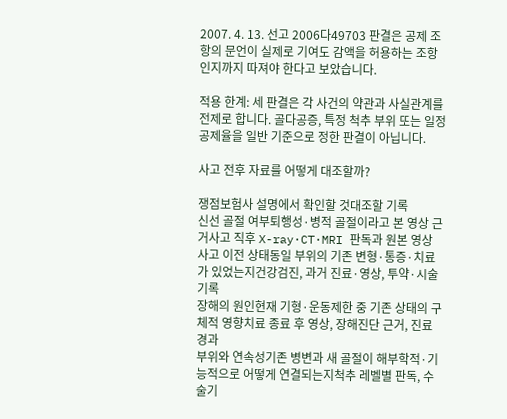2007. 4. 13. 선고 2006다49703 판결은 공제 조항의 문언이 실제로 기여도 감액을 허용하는 조항인지까지 따져야 한다고 보았습니다.

적용 한계: 세 판결은 각 사건의 약관과 사실관계를 전제로 합니다. 골다공증, 특정 척추 부위 또는 일정 공제율을 일반 기준으로 정한 판결이 아닙니다.

사고 전후 자료를 어떻게 대조할까?

쟁점보험사 설명에서 확인할 것대조할 기록
신선 골절 여부퇴행성·병적 골절이라고 본 영상 근거사고 직후 X-ray·CT·MRI 판독과 원본 영상
사고 이전 상태동일 부위의 기존 변형·통증·치료가 있었는지건강검진, 과거 진료·영상, 투약·시술 기록
장해의 원인현재 기형·운동제한 중 기존 상태의 구체적 영향치료 종료 후 영상, 장해진단 근거, 진료 경과
부위와 연속성기존 병변과 새 골절이 해부학적·기능적으로 어떻게 연결되는지척추 레벨별 판독, 수술기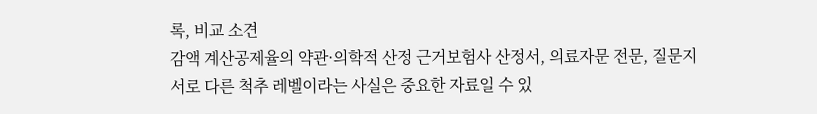록, 비교 소견
감액 계산공제율의 약관·의학적 산정 근거보험사 산정서, 의료자문 전문, 질문지
서로 다른 척추 레벨이라는 사실은 중요한 자료일 수 있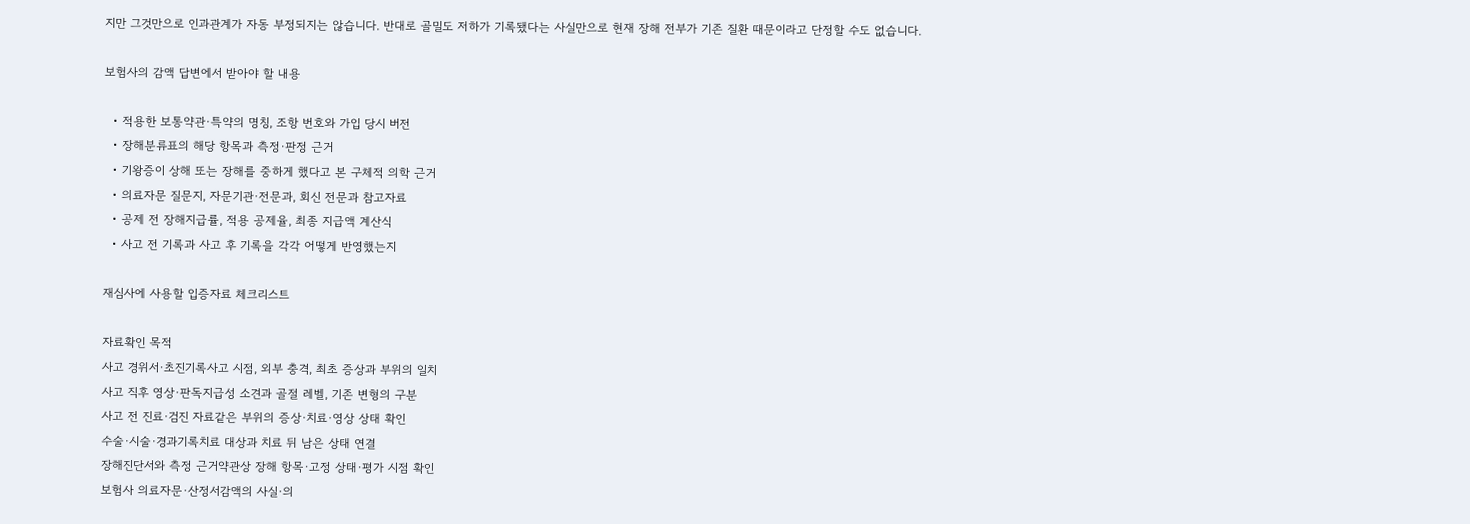지만 그것만으로 인과관계가 자동 부정되지는 않습니다. 반대로 골밀도 저하가 기록됐다는 사실만으로 현재 장해 전부가 기존 질환 때문이라고 단정할 수도 없습니다.

보험사의 감액 답변에서 받아야 할 내용

  • 적용한 보통약관·특약의 명칭, 조항 번호와 가입 당시 버전
  • 장해분류표의 해당 항목과 측정·판정 근거
  • 기왕증이 상해 또는 장해를 중하게 했다고 본 구체적 의학 근거
  • 의료자문 질문지, 자문기관·전문과, 회신 전문과 참고자료
  • 공제 전 장해지급률, 적용 공제율, 최종 지급액 계산식
  • 사고 전 기록과 사고 후 기록을 각각 어떻게 반영했는지

재심사에 사용할 입증자료 체크리스트

자료확인 목적
사고 경위서·초진기록사고 시점, 외부 충격, 최초 증상과 부위의 일치
사고 직후 영상·판독지급성 소견과 골절 레벨, 기존 변형의 구분
사고 전 진료·검진 자료같은 부위의 증상·치료·영상 상태 확인
수술·시술·경과기록치료 대상과 치료 뒤 남은 상태 연결
장해진단서와 측정 근거약관상 장해 항목·고정 상태·평가 시점 확인
보험사 의료자문·산정서감액의 사실·의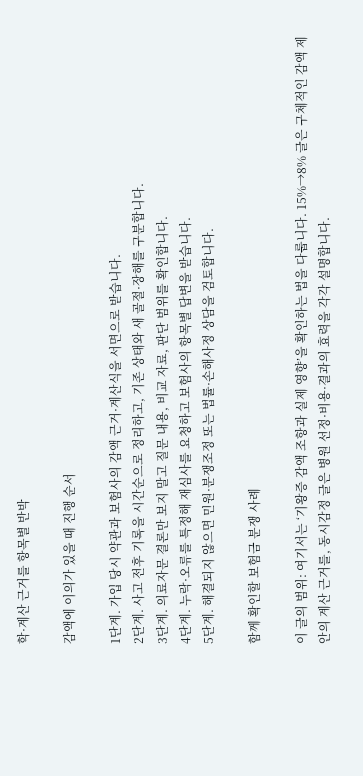학·계산 근거를 항목별 반박

감액에 이의가 있을 때 진행 순서

1단계. 가입 당시 약관과 보험사의 감액 근거·계산식을 서면으로 받습니다.
2단계. 사고 전후 기록을 시간순으로 정리하고, 기존 상태와 새 골절·장해를 구분합니다.
3단계. 의료자문 결론만 보지 말고 질문 내용, 비교 자료, 판단 범위를 확인합니다.
4단계. 누락·오류를 특정해 재심사를 요청하고 보험사의 항목별 답변을 받습니다.
5단계. 해결되지 않으면 민원·분쟁조정 또는 법률·손해사정 상담을 검토합니다.

함께 확인할 보험금 분쟁 사례

이 글의 범위: 여기서는 ‘기왕증 감액 조항과 실제 영향’을 확인하는 법을 다룹니다. 15%→8% 글은 구체적인 감액 제안의 계산 근거를, 동시감정 글은 병원 선정·비용·결과의 효력을 각각 설명합니다.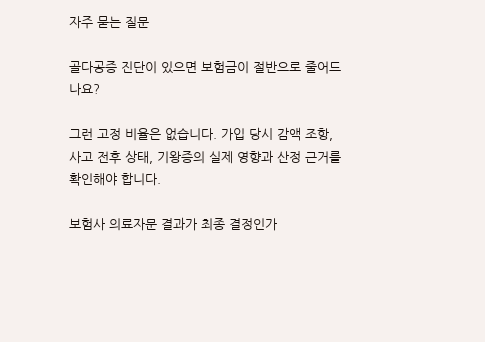자주 묻는 질문

골다공증 진단이 있으면 보험금이 절반으로 줄어드나요?

그런 고정 비율은 없습니다. 가입 당시 감액 조항, 사고 전후 상태, 기왕증의 실제 영향과 산정 근거를 확인해야 합니다.

보험사 의료자문 결과가 최종 결정인가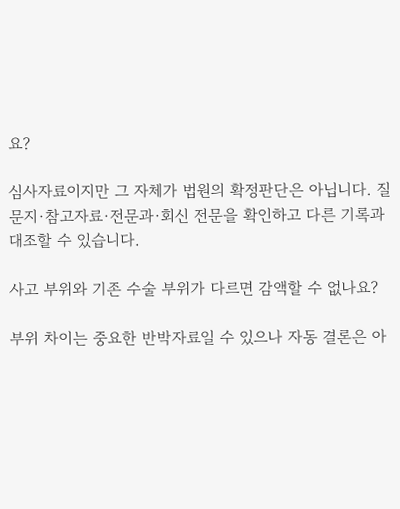요?

심사자료이지만 그 자체가 법원의 확정판단은 아닙니다. 질문지·참고자료·전문과·회신 전문을 확인하고 다른 기록과 대조할 수 있습니다.

사고 부위와 기존 수술 부위가 다르면 감액할 수 없나요?

부위 차이는 중요한 반박자료일 수 있으나 자동 결론은 아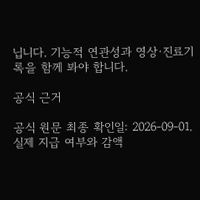닙니다. 기능적 연관성과 영상·진료기록을 함께 봐야 합니다.

공식 근거

공식 원문 최종 확인일: 2026-09-01. 실제 지급 여부와 감액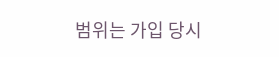범위는 가입 당시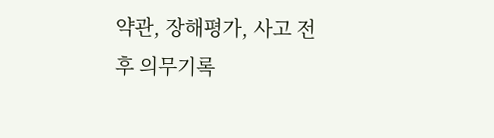약관, 장해평가, 사고 전후 의무기록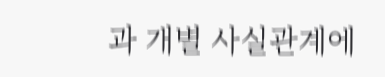과 개별 사실관계에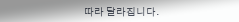따라 달라집니다.